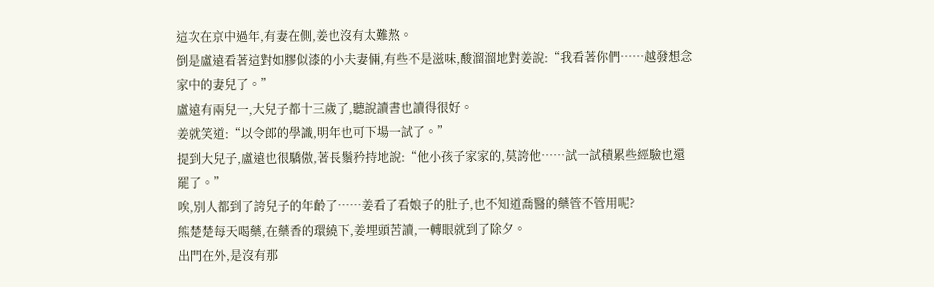這次在京中過年,有妻在側,姜也沒有太難熬。
倒是盧遠看著這對如膠似漆的小夫妻倆,有些不是滋味,酸溜溜地對姜說:“我看著你們……越發想念家中的妻兒了。”
盧遠有兩兒一,大兒子都十三歲了,聽說讀書也讀得很好。
姜就笑道:“以令郎的學識,明年也可下場一試了。”
提到大兒子,盧遠也很驕傲,著長鬚矜持地說:“他小孩子家家的,莫誇他……試一試積累些經驗也還罷了。”
唉,別人都到了誇兒子的年齡了……姜看了看娘子的肚子,也不知道喬醫的藥管不管用呢?
熊楚楚每天喝藥,在藥香的環繞下,姜埋頭苦讀,一轉眼就到了除夕。
出門在外,是沒有那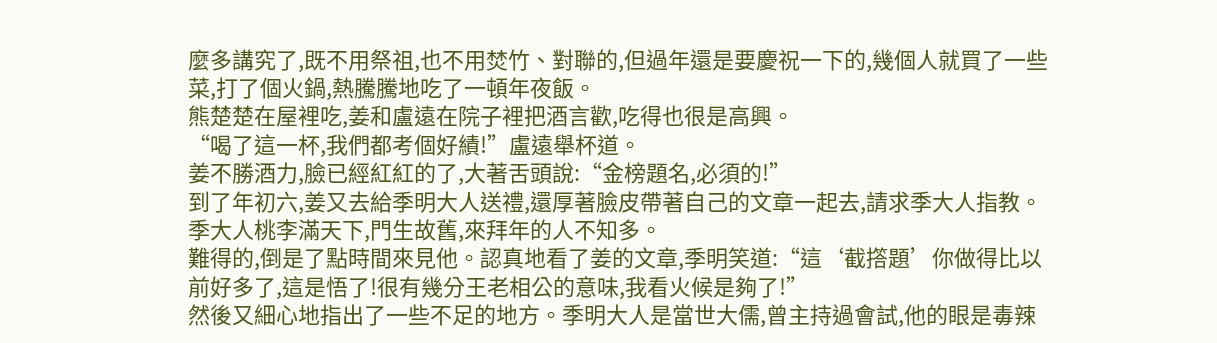麼多講究了,既不用祭祖,也不用焚竹、對聯的,但過年還是要慶祝一下的,幾個人就買了一些菜,打了個火鍋,熱騰騰地吃了一頓年夜飯。
熊楚楚在屋裡吃,姜和盧遠在院子裡把酒言歡,吃得也很是高興。
“喝了這一杯,我們都考個好績!”盧遠舉杯道。
姜不勝酒力,臉已經紅紅的了,大著舌頭說:“金榜題名,必須的!”
到了年初六,姜又去給季明大人送禮,還厚著臉皮帶著自己的文章一起去,請求季大人指教。
季大人桃李滿天下,門生故舊,來拜年的人不知多。
難得的,倒是了點時間來見他。認真地看了姜的文章,季明笑道:“這‘截撘題’你做得比以前好多了,這是悟了!很有幾分王老相公的意味,我看火候是夠了!”
然後又細心地指出了一些不足的地方。季明大人是當世大儒,曾主持過會試,他的眼是毒辣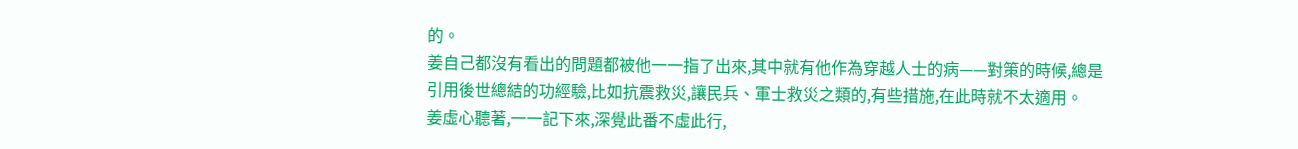的。
姜自己都沒有看出的問題都被他一一指了出來,其中就有他作為穿越人士的病——對策的時候,總是引用後世總結的功經驗,比如抗震救災,讓民兵、軍士救災之類的,有些措施,在此時就不太適用。
姜虛心聽著,一一記下來,深覺此番不虛此行,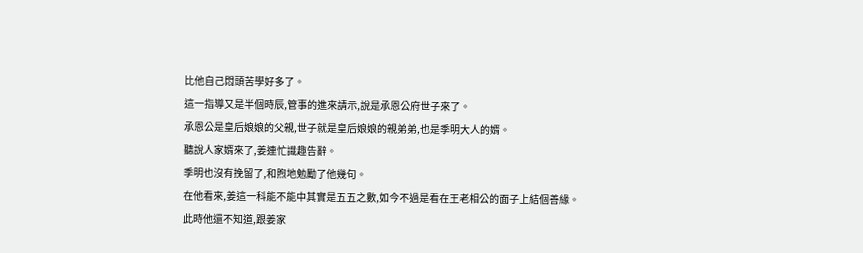比他自己悶頭苦學好多了。
這一指導又是半個時辰,管事的進來請示,說是承恩公府世子來了。
承恩公是皇后娘娘的父親,世子就是皇后娘娘的親弟弟,也是季明大人的婿。
聽說人家婿來了,姜連忙識趣告辭。
季明也沒有挽留了,和煦地勉勵了他幾句。
在他看來,姜這一科能不能中其實是五五之數,如今不過是看在王老相公的面子上結個善緣。
此時他還不知道,跟姜家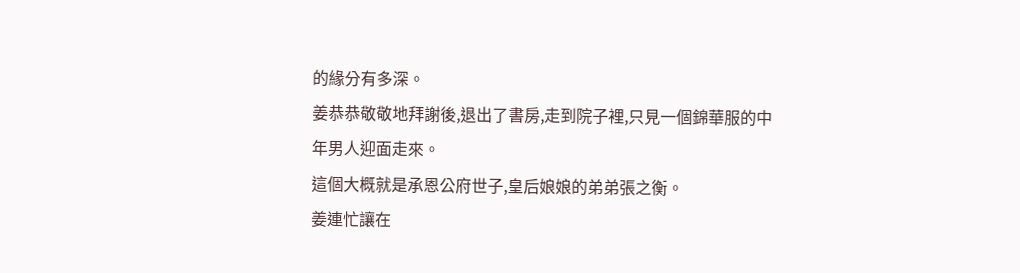的緣分有多深。
姜恭恭敬敬地拜謝後,退出了書房,走到院子裡,只見一個錦華服的中年男人迎面走來。
這個大概就是承恩公府世子,皇后娘娘的弟弟張之衡。
姜連忙讓在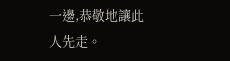一邊,恭敬地讓此人先走。